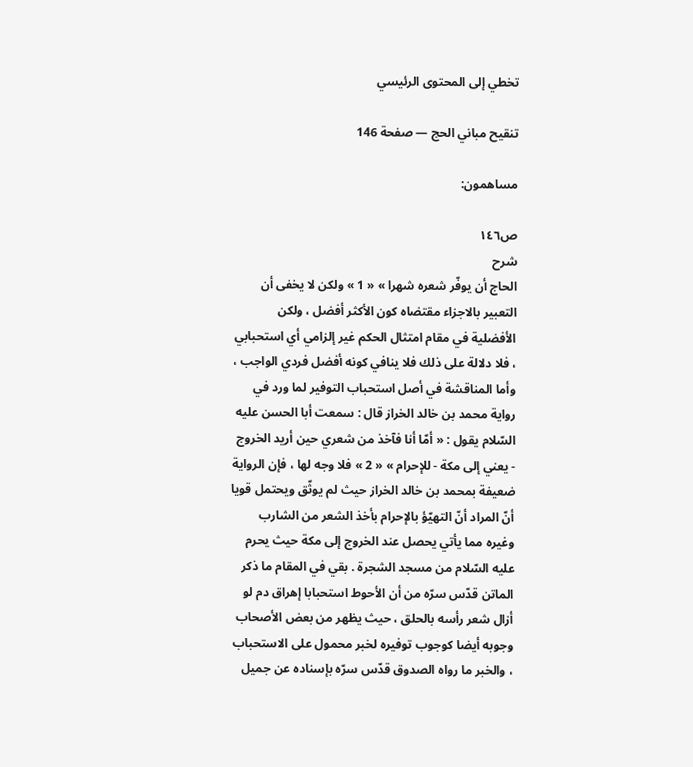تخطي إلى المحتوى الرئيسي

تنقيح مباني الحج — صفحة 146

مساهمون:

ص١٤٦
شرح
الحاج أن يوفّر شعره شهرا » « 1 » ولكن لا يخفى أن التعبير بالاجزاء مقتضاه كون الأكثر أفضل ، ولكن الأفضلية في مقام امتثال الحكم غير إلزامي أي استحبابي ، فلا دلالة على ذلك فلا ينافي كونه أفضل فردي الواجب ، وأما المناقشة في أصل استحباب التوفير لما ورد في رواية محمد بن خالد الخراز قال : سمعت أبا الحسن عليه السّلام يقول : « أمّا أنا فآخذ من شعري حين أريد الخروج - يعني إلى مكة - للإحرام » « 2 » فلا وجه لها ، فإن الرواية ضعيفة بمحمد بن خالد الخراز حيث لم يوثّق ويحتمل قويا أنّ المراد أنّ التهيّؤ بالإحرام بأخذ الشعر من الشارب وغيره مما يأتي يحصل عند الخروج إلى مكة حيث يحرم عليه السّلام من مسجد الشجرة . بقي في المقام ما ذكر الماتن قدّس سرّه من أن الأحوط استحبابا إهراق دم لو أزال شعر رأسه بالحلق ، حيث يظهر من بعض الأصحاب وجوبه أيضا كوجوب توفيره لخبر محمول على الاستحباب ، والخبر ما رواه الصدوق قدّس سرّه بإسناده عن جميل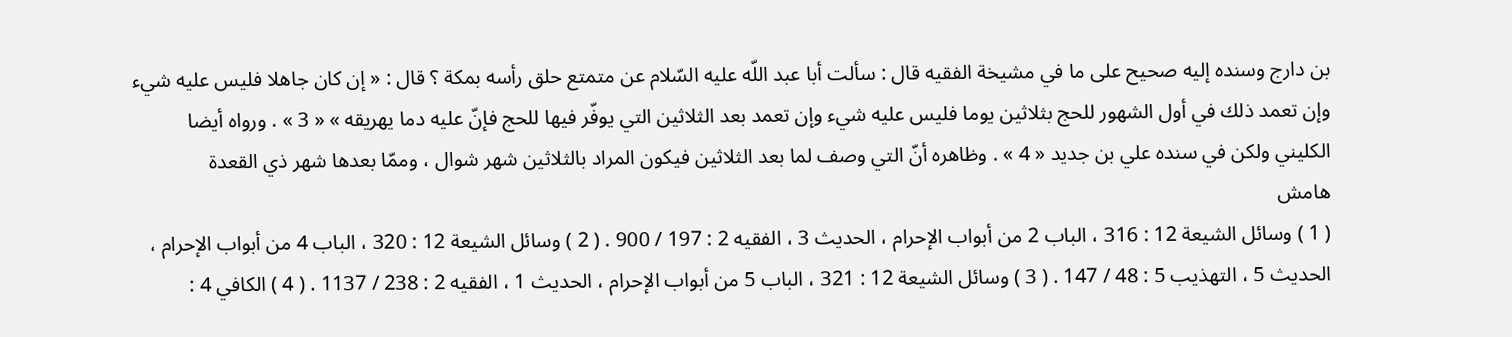بن دارج وسنده إليه صحيح على ما في مشيخة الفقيه قال : سألت أبا عبد اللّه عليه السّلام عن متمتع حلق رأسه بمكة ؟ قال : « إن كان جاهلا فليس عليه شيء وإن تعمد ذلك في أول الشهور للحج بثلاثين يوما فليس عليه شيء وإن تعمد بعد الثلاثين التي يوفّر فيها للحج فإنّ عليه دما يهريقه » « 3 » . ورواه أيضا الكليني ولكن في سنده علي بن جديد « 4 » . وظاهره أنّ التي وصف لما بعد الثلاثين فيكون المراد بالثلاثين شهر شوال ، وممّا بعدها شهر ذي القعدة
هامش
( 1 ) وسائل الشيعة 12 : 316 ، الباب 2 من أبواب الإحرام ، الحديث 3 ، الفقيه 2 : 197 / 900 . ( 2 ) وسائل الشيعة 12 : 320 ، الباب 4 من أبواب الإحرام ، الحديث 5 ، التهذيب 5 : 48 / 147 . ( 3 ) وسائل الشيعة 12 : 321 ، الباب 5 من أبواب الإحرام ، الحديث 1 ، الفقيه 2 : 238 / 1137 . ( 4 ) الكافي 4 :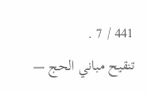441 / 7 .
تنقيح مباني الحج —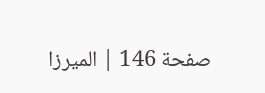صفحة 146 | الميرزا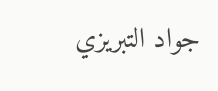جواد التبريزي